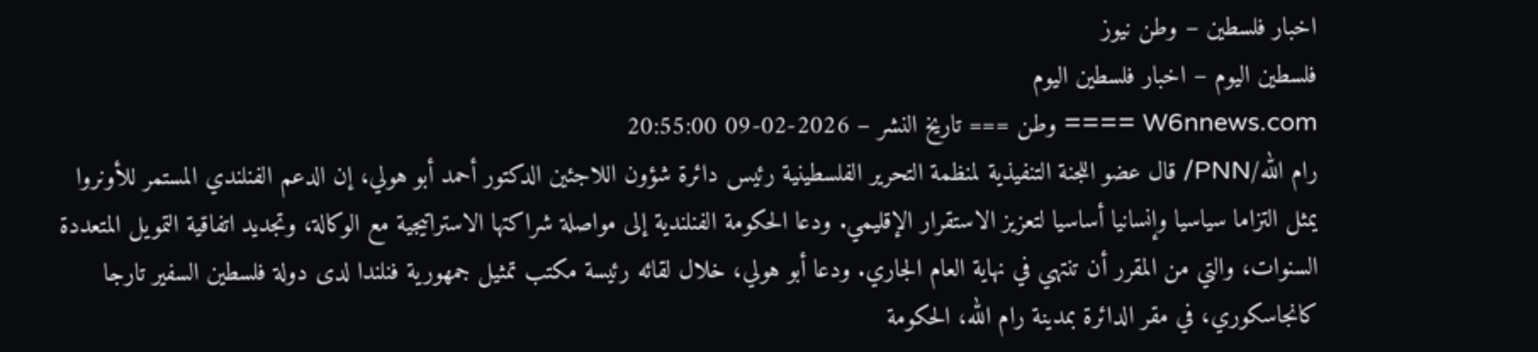اخبار فلسطين – وطن نيوز
فلسطين اليوم – اخبار فلسطين اليوم
W6nnews.com ==== وطن === تاريخ النشر – 2026-02-09 20:55:00
رام الله/PNN/ قال عضو اللجنة التنفيذية لمنظمة التحرير الفلسطينية رئيس دائرة شؤون اللاجئين الدكتور أحمد أبو هولي، إن الدعم الفنلندي المستمر للأونروا يمثل التزاما سياسيا وإنسانيا أساسيا لتعزيز الاستقرار الإقليمي. ودعا الحكومة الفنلندية إلى مواصلة شراكتها الاستراتيجية مع الوكالة، وتجديد اتفاقية التمويل المتعددة السنوات، والتي من المقرر أن تنتهي في نهاية العام الجاري. ودعا أبو هولي، خلال لقائه رئيسة مكتب تمثيل جمهورية فنلندا لدى دولة فلسطين السفير تارجا كانجاسكوري، في مقر الدائرة بمدينة رام الله، الحكومة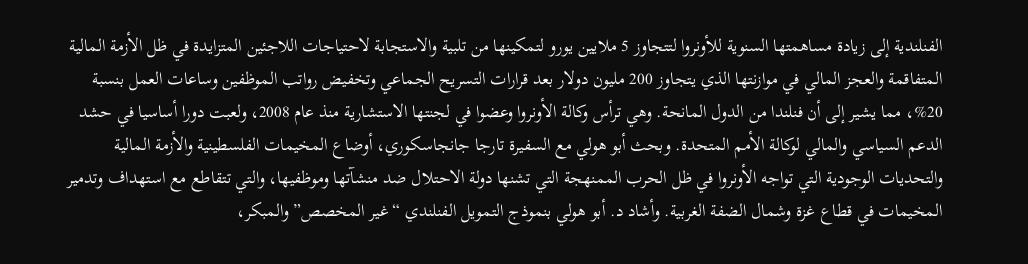الفنلندية إلى زيادة مساهمتها السنوية للأونروا لتتجاوز 5 ملايين يورو لتمكينها من تلبية والاستجابة لاحتياجات اللاجئين المتزايدة في ظل الأزمة المالية المتفاقمة والعجز المالي في موازنتها الذي يتجاوز 200 مليون دولار بعد قرارات التسريح الجماعي وتخفيض رواتب الموظفين وساعات العمل بنسبة 20%، مما يشير إلى أن فنلندا من الدول المانحة. وهي ترأس وكالة الأونروا وعضوا في لجنتها الاستشارية منذ عام 2008، ولعبت دورا أساسيا في حشد الدعم السياسي والمالي لوكالة الأمم المتحدة. وبحث أبو هولي مع السفيرة تارجا جانجاسكوري، أوضاع المخيمات الفلسطينية والأزمة المالية والتحديات الوجودية التي تواجه الأونروا في ظل الحرب الممنهجة التي تشنها دولة الاحتلال ضد منشآتها وموظفيها، والتي تتقاطع مع استهداف وتدمير المخيمات في قطاع غزة وشمال الضفة الغربية. وأشاد د. أبو هولي بنموذج التمويل الفنلندي “غير المخصص” والمبكر،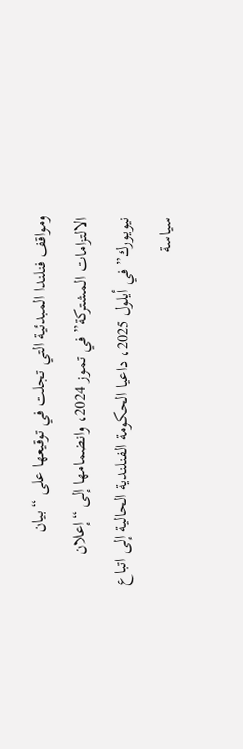ومواقف فنلندا المبدئية التي تجلت في توقيعها على “بيان الالتزامات المشتركة” في تموز 2024، وانضمامها إلى “إعلان نيويورك” في أيلول 2025، داعيا الحكومة الفنلندية الحالية إلى اتباع سياسة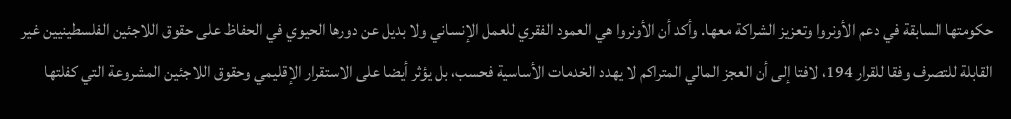حكومتها السابقة في دعم الأونروا وتعزيز الشراكة معها. وأكد أن الأونروا هي العمود الفقري للعمل الإنساني ولا بديل عن دورها الحيوي في الحفاظ على حقوق اللاجئين الفلسطينيين غير القابلة للتصرف وفقا للقرار 194، لافتا إلى أن العجز المالي المتراكم لا يهدد الخدمات الأساسية فحسب، بل يؤثر أيضا على الاستقرار الإقليمي وحقوق اللاجئين المشروعة التي كفلتها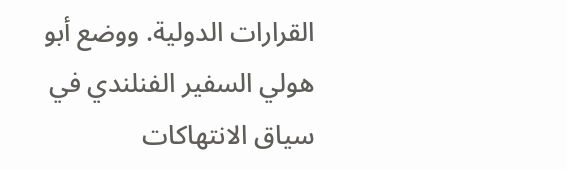القرارات الدولية. ووضع أبو هولي السفير الفنلندي في سياق الانتهاكات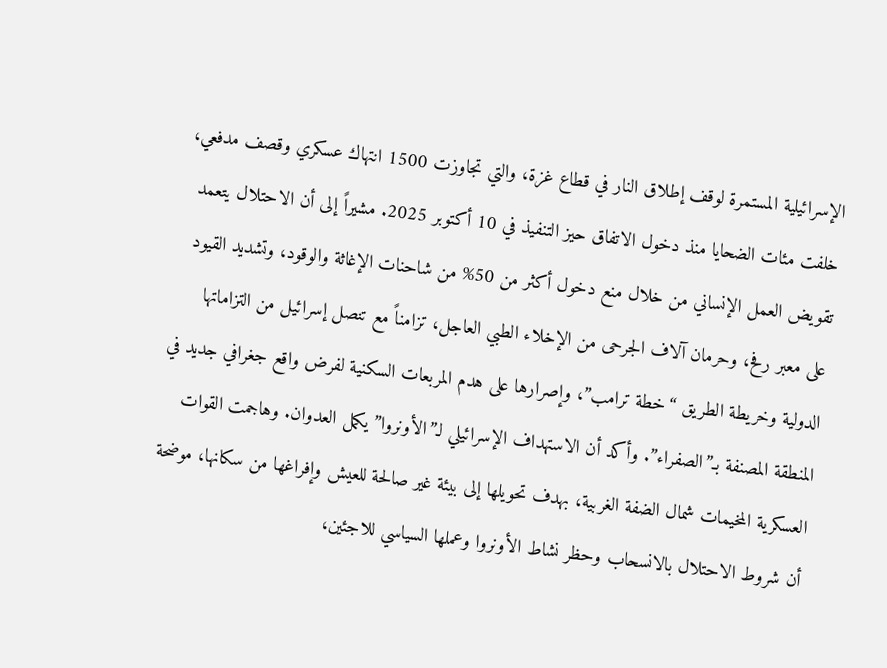الإسرائيلية المستمرة لوقف إطلاق النار في قطاع غزة، والتي تجاوزت 1500 انتهاك عسكري وقصف مدفعي، خلفت مئات الضحايا منذ دخول الاتفاق حيز التنفيذ في 10 أكتوبر 2025. مشيراً إلى أن الاحتلال يتعمد تقويض العمل الإنساني من خلال منع دخول أكثر من 50% من شاحنات الإغاثة والوقود، وتشديد القيود على معبر رفح، وحرمان آلاف الجرحى من الإخلاء الطبي العاجل، تزامناً مع تنصل إسرائيل من التزاماتها الدولية وخريطة الطريق “خطة ترامب”، وإصرارها على هدم المربعات السكنية لفرض واقع جغرافي جديد في المنطقة المصنفة بـ”الصفراء”. وأكد أن الاستهداف الإسرائيلي لـ”الأونروا” يكمل العدوان. وهاجمت القوات العسكرية المخيمات شمال الضفة الغربية، بهدف تحويلها إلى بيئة غير صالحة للعيش وإفراغها من سكانها، موضحة أن شروط الاحتلال بالانسحاب وحظر نشاط الأونروا وعملها السياسي للاجئين،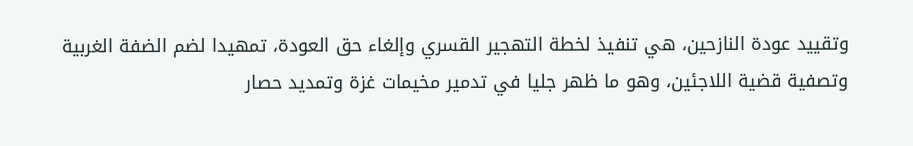وتقييد عودة النازحين، هي تنفيذ لخطة التهجير القسري وإلغاء حق العودة، تمهيدا لضم الضفة الغربية وتصفية قضية اللاجئين، وهو ما ظهر جليا في تدمير مخيمات غزة وتمديد حصار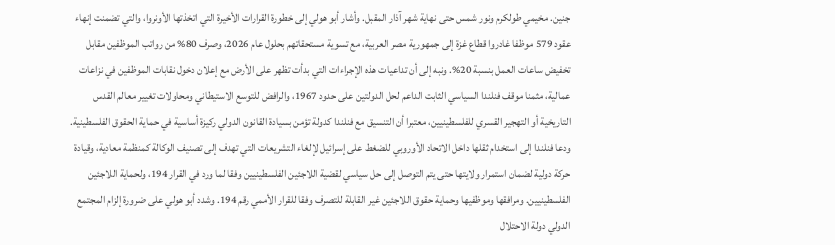جنين. مخيمي طولكرم ونور شمس حتى نهاية شهر آذار المقبل. وأشار أبو هولي إلى خطورة القرارات الأخيرة التي اتخذتها الأونروا، والتي تضمنت إنهاء عقود 579 موظفا غادروا قطاع غزة إلى جمهورية مصر العربية، مع تسوية مستحقاتهم بحلول عام 2026، وصرف 80% من رواتب الموظفين مقابل تخفيض ساعات العمل بنسبة 20%. ونبه إلى أن تداعيات هذه الإجراءات التي بدأت تظهر على الأرض مع إعلان دخول نقابات الموظفين في نزاعات عمالية، مثمنا موقف فنلندا السياسي الثابت الداعم لحل الدولتين على حدود 1967، والرافض للتوسع الاستيطاني ومحاولات تغيير معالم القدس التاريخية أو التهجير القسري للفلسطينيين، معتبرا أن التنسيق مع فنلندا كدولة تؤمن بسيادة القانون الدولي ركيزة أساسية في حماية الحقوق الفلسطينية. ودعا فنلندا إلى استخدام ثقلها داخل الاتحاد الأوروبي للضغط على إسرائيل لإلغاء التشريعات التي تهدف إلى تصنيف الوكالة كمنظمة معادية، وقيادة حركة دولية لضمان استمرار ولايتها حتى يتم التوصل إلى حل سياسي لقضية اللاجئين الفلسطينيين وفقا لما ورد في القرار 194، ولحماية اللاجئين الفلسطينيين. ومرافقها وموظفيها وحماية حقوق اللاجئين غير القابلة للتصرف وفقا للقرار الأممي رقم 194. وشدد أبو هولي على ضرورة إلزام المجتمع الدولي دولة الاحتلال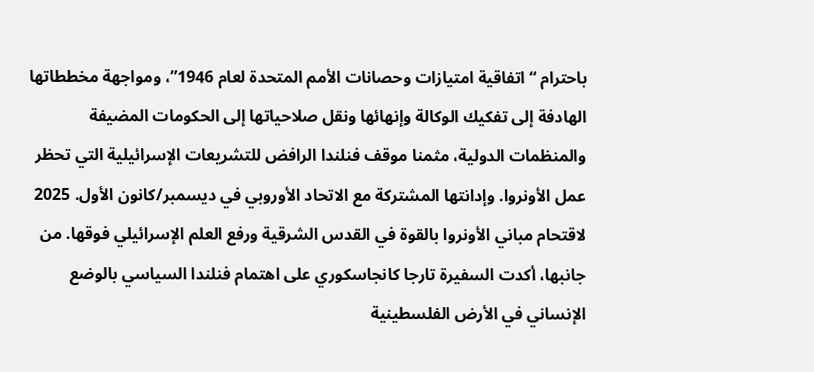باحترام “اتفاقية امتيازات وحصانات الأمم المتحدة لعام 1946”، ومواجهة مخططاتها الهادفة إلى تفكيك الوكالة وإنهائها ونقل صلاحياتها إلى الحكومات المضيفة والمنظمات الدولية، مثمنا موقف فنلندا الرافض للتشريعات الإسرائيلية التي تحظر عمل الأونروا. وإدانتها المشتركة مع الاتحاد الأوروبي في ديسمبر/كانون الأول. 2025 لاقتحام مباني الأونروا بالقوة في القدس الشرقية ورفع العلم الإسرائيلي فوقها. من جانبها، أكدت السفيرة تارجا كانجاسكوري على اهتمام فنلندا السياسي بالوضع الإنساني في الأرض الفلسطينية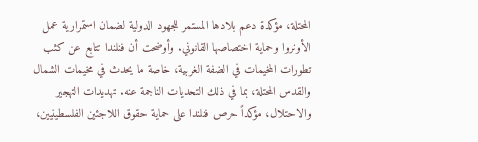المحتلة، مؤكدة دعم بلادها المستمر للجهود الدولية لضمان استمرارية عمل الأونروا وحماية اختصاصها القانوني. وأوضحت أن فنلندا تتابع عن كثب تطورات المخيمات في الضفة الغربية، خاصة ما يحدث في مخيمات الشمال والقدس المحتلة، بما في ذلك التحديات الناجمة عنه. تهديدات التهجير والاحتلال، مؤكداً حرص فنلندا على حماية حقوق اللاجئين الفلسطينيين،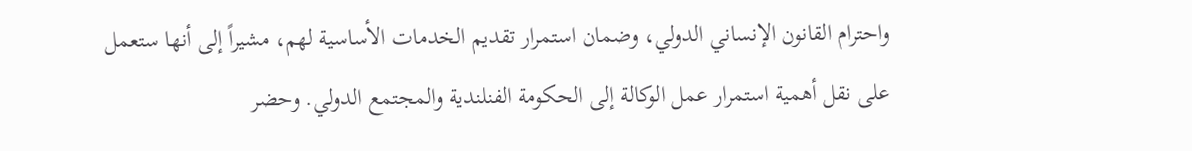واحترام القانون الإنساني الدولي، وضمان استمرار تقديم الخدمات الأساسية لهم، مشيراً إلى أنها ستعمل على نقل أهمية استمرار عمل الوكالة إلى الحكومة الفنلندية والمجتمع الدولي. وحضر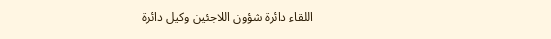اللقاء دائرة شؤون اللاجئين وكيل دائرة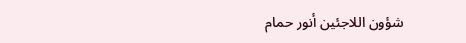شؤون اللاجئين أنور حمام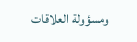ومسؤولة العلاقات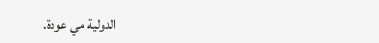الدولية مي عودة.